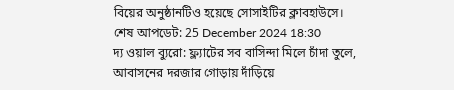বিয়ের অনুষ্ঠানটিও হয়েছে সোসাইটির ক্লাবহাউসে।
শেষ আপডেট: 25 December 2024 18:30
দ্য ওয়াল ব্যুরো: ফ্ল্যাটের সব বাসিন্দা মিলে চাঁদা তুলে, আবাসনের দরজার গোড়ায় দাঁড়িয়ে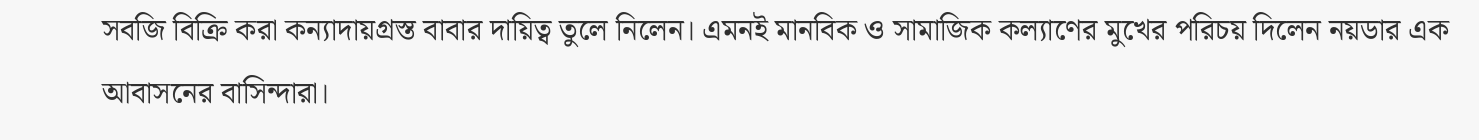সবজি বিক্রি করা কন্যাদায়গ্রস্ত বাবার দায়িত্ব তুলে নিলেন। এমনই মানবিক ও সামাজিক কল্যাণের মুখের পরিচয় দিলেন নয়ডার এক আবাসনের বাসিন্দারা।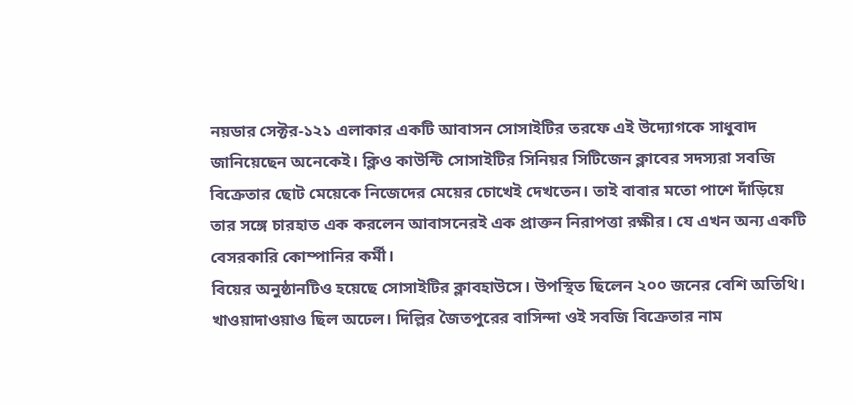নয়ডার সেক্টর-১২১ এলাকার একটি আবাসন সোসাইটির তরফে এই উদ্যোগকে সাধুবাদ জানিয়েছেন অনেকেই। ক্লিও কাউন্টি সোসাইটির সিনিয়র সিটিজেন ক্লাবের সদস্যরা সবজি বিক্রেতার ছোট মেয়েকে নিজেদের মেয়ের চোখেই দেখতেন। তাই বাবার মতো পাশে দাঁড়িয়ে তার সঙ্গে চারহাত এক করলেন আবাসনেরই এক প্রাক্তন নিরাপত্তা রক্ষীর। যে এখন অন্য একটি বেসরকারি কোম্পানির কর্মী।
বিয়ের অনুষ্ঠানটিও হয়েছে সোসাইটির ক্লাবহাউসে। উপস্থিত ছিলেন ২০০ জনের বেশি অতিথি। খাওয়াদাওয়াও ছিল অঢেল। দিল্লির জৈতপুরের বাসিন্দা ওই সবজি বিক্রেতার নাম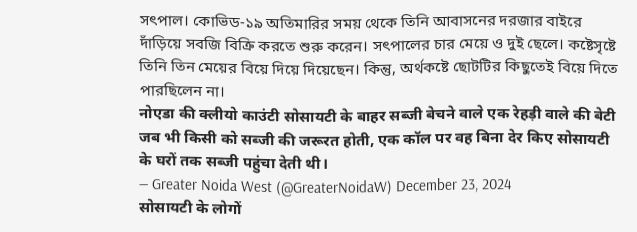সৎপাল। কোভিড-১৯ অতিমারির সময় থেকে তিনি আবাসনের দরজার বাইরে দাঁড়িয়ে সবজি বিক্রি করতে শুরু করেন। সৎপালের চার মেয়ে ও দুই ছেলে। কষ্টেসৃষ্টে তিনি তিন মেয়ের বিয়ে দিয়ে দিয়েছেন। কিন্তু, অর্থকষ্টে ছোটটির কিছুতেই বিয়ে দিতে পারছিলেন না।
नोएडा की क्लीयो काउंटी सोसायटी के बाहर सब्जी बेचने वाले एक रेहड़ी वाले की बेटी जब भी किसी को सब्जी की जरूरत होती, एक कॉल पर वह बिना देर किए सोसायटी के घरों तक सब्जी पहुंचा देती थी।
— Greater Noida West (@GreaterNoidaW) December 23, 2024
सोसायटी के लोगों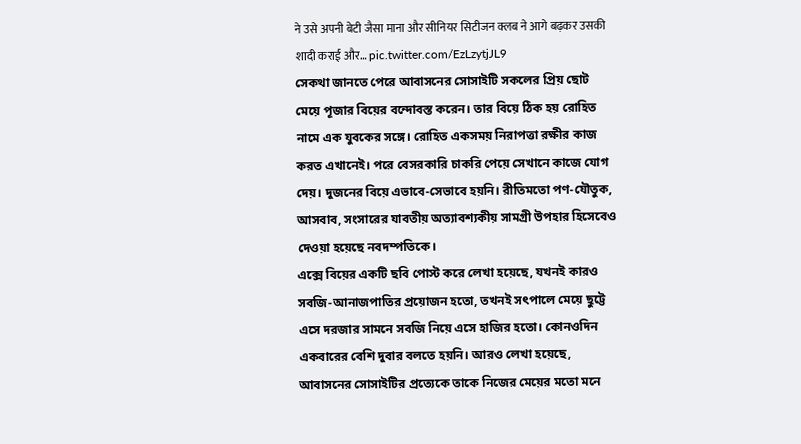ने उसे अपनी बेटी जैसा माना और सीनियर सिटीजन क्लब ने आगे बढ़कर उसकी शादी कराई और… pic.twitter.com/EzLzytjJL9
সেকথা জানতে পেরে আবাসনের সোসাইটি সকলের প্রিয় ছোট মেয়ে পূজার বিয়ের বন্দোবস্ত করেন। তার বিয়ে ঠিক হয় রোহিত নামে এক যুবকের সঙ্গে। রোহিত একসময় নিরাপত্তা রক্ষীর কাজ করত এখানেই। পরে বেসরকারি চাকরি পেয়ে সেখানে কাজে যোগ দেয়। দুজনের বিয়ে এভাবে-সেভাবে হয়নি। রীতিমতো পণ-যৌতুক, আসবাব, সংসারের যাবতীয় অত্যাবশ্যকীয় সামগ্রী উপহার হিসেবেও দেওয়া হয়েছে নবদম্পতিকে।
এক্সে বিয়ের একটি ছবি পোস্ট করে লেখা হয়েছে, যখনই কারও সবজি-আনাজপাতির প্রয়োজন হতো, তখনই সৎপালে মেয়ে ছুট্টে এসে দরজার সামনে সবজি নিয়ে এসে হাজির হতো। কোনওদিন একবারের বেশি দুবার বলতে হয়নি। আরও লেখা হয়েছে, আবাসনের সোসাইটির প্রত্যেকে তাকে নিজের মেয়ের মতো মনে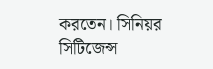করতেন। সিনিয়র সিটিজেন্স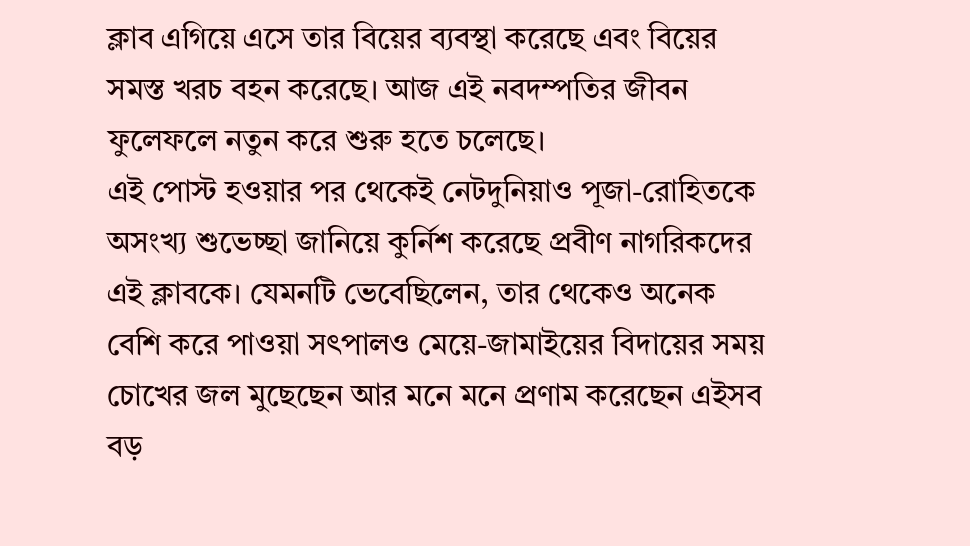ক্লাব এগিয়ে এসে তার বিয়ের ব্যবস্থা করেছে এবং বিয়ের সমস্ত খরচ বহন করেছে। আজ এই নবদম্পতির জীবন ফুলেফলে নতুন করে শুরু হতে চলেছে।
এই পোস্ট হওয়ার পর থেকেই নেটদুনিয়াও পূজা-রোহিতকে অসংখ্য শুভেচ্ছা জানিয়ে কুর্নিশ করেছে প্রবীণ নাগরিকদের এই ক্লাবকে। যেমনটি ভেবেছিলেন, তার থেকেও অনেক বেশি করে পাওয়া সৎপালও মেয়ে-জামাইয়ের বিদায়ের সময় চোখের জল মুছেছেন আর মনে মনে প্রণাম করেছেন এইসব বড়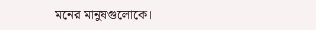মনের মানুষগুলোকে।